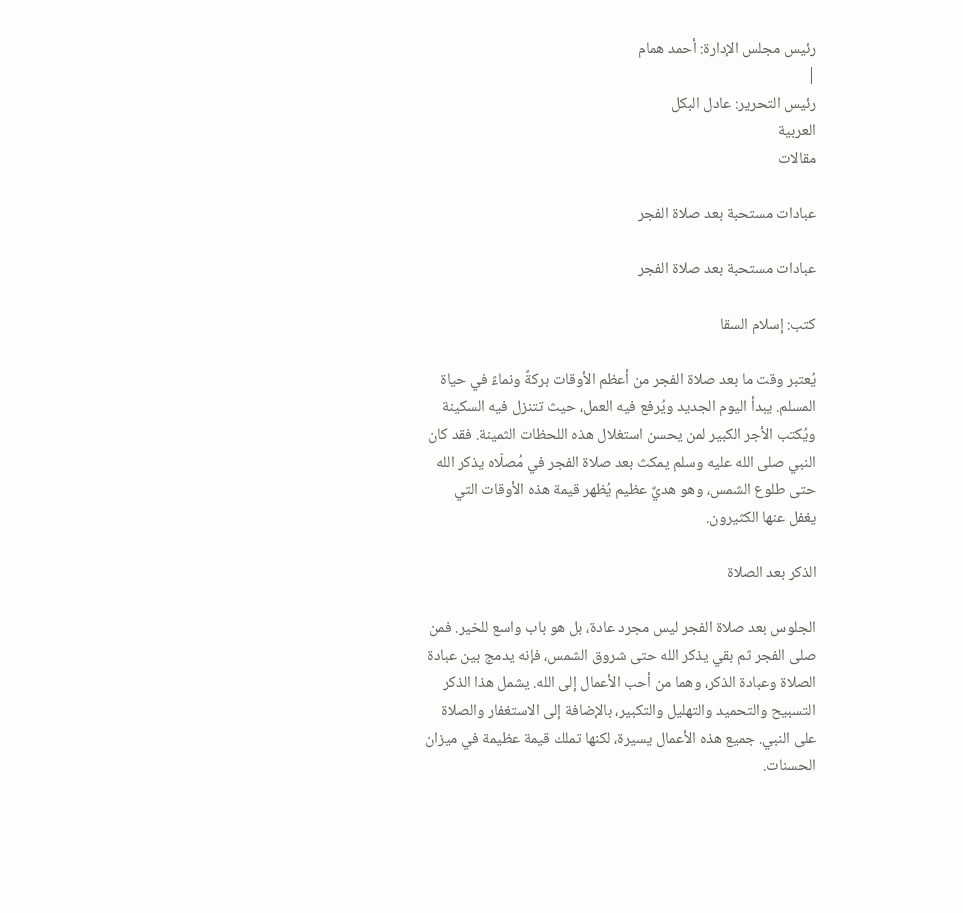رئيس مجلس الإدارة: أحمد همام
|
رئيس التحرير: عادل البكل
العربية
مقالات

عبادات مستحبة بعد صلاة الفجر

عبادات مستحبة بعد صلاة الفجر

كتب: إسلام السقا

يُعتبر وقت ما بعد صلاة الفجر من أعظم الأوقات بركةً ونماءً في حياة المسلم. يبدأ اليوم الجديد ويُرفع فيه العمل، حيث تتنزل فيه السكينة ويُكتب الأجر الكبير لمن يحسن استغلال هذه اللحظات الثمينة. فقد كان النبي صلى الله عليه وسلم يمكث بعد صلاة الفجر في مُصلّاه يذكر الله حتى طلوع الشمس، وهو هديٌ عظيم يُظهر قيمة هذه الأوقات التي يغفل عنها الكثيرون.

الذكر بعد الصلاة

الجلوس بعد صلاة الفجر ليس مجرد عادة، بل هو باب واسع للخير. فمن صلى الفجر ثم بقي يذكر الله حتى شروق الشمس، فإنه يدمج بين عبادة الصلاة وعبادة الذكر، وهما من أحب الأعمال إلى الله. يشمل هذا الذكر التسبيح والتحميد والتهليل والتكبير، بالإضافة إلى الاستغفار والصلاة على النبي. جميع هذه الأعمال يسيرة، لكنها تملك قيمة عظيمة في ميزان الحسنات.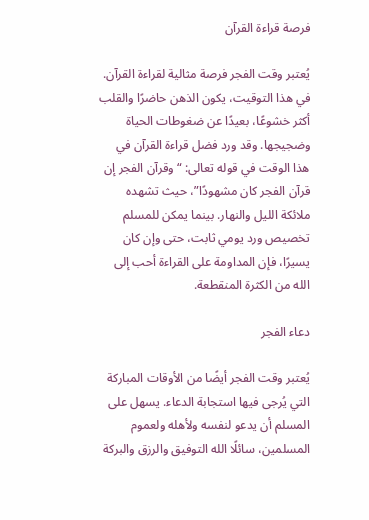فرصة قراءة القرآن

يُعتبر وقت الفجر فرصة مثالية لقراءة القرآن. في هذا التوقيت، يكون الذهن حاضرًا والقلب أكثر خشوعًا، بعيدًا عن ضغوطات الحياة وضجيجها. وقد ورد فضل قراءة القرآن في هذا الوقت في قوله تعالى: “وقرآن الفجر إن قرآن الفجر كان مشهودًا”، حيث تشهده ملائكة الليل والنهار. بينما يمكن للمسلم تخصيص ورد يومي ثابت، حتى وإن كان يسيرًا، فإن المداومة على القراءة أحب إلى الله من الكثرة المنقطعة.

دعاء الفجر

يُعتبر وقت الفجر أيضًا من الأوقات المباركة التي يُرجى فيها استجابة الدعاء. يسهل على المسلم أن يدعو لنفسه ولأهله ولعموم المسلمين، سائلًا الله التوفيق والرزق والبركة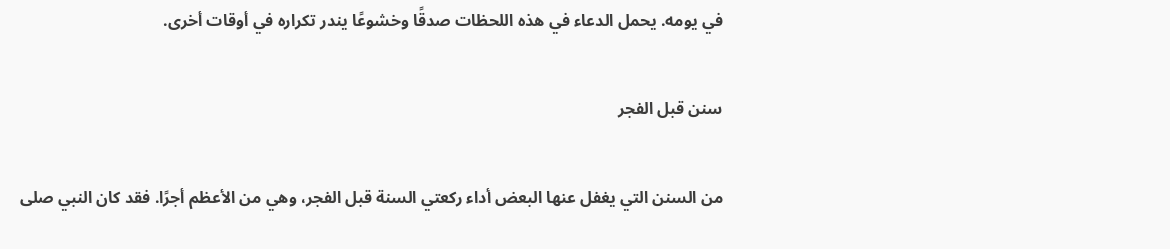في يومه. يحمل الدعاء في هذه اللحظات صدقًا وخشوعًا يندر تكراره في أوقات أخرى.

سنن قبل الفجر

من السنن التي يغفل عنها البعض أداء ركعتي السنة قبل الفجر، وهي من الأعظم أجرًا. فقد كان النبي صلى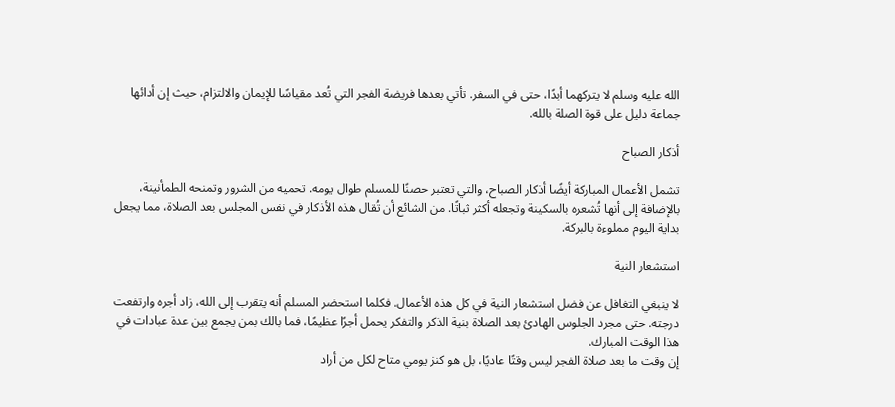الله عليه وسلم لا يتركهما أبدًا، حتى في السفر. تأتي بعدها فريضة الفجر التي تُعد مقياسًا للإيمان والالتزام، حيث إن أدائها جماعة دليل على قوة الصلة بالله.

أذكار الصباح

تشمل الأعمال المباركة أيضًا أذكار الصباح، والتي تعتبر حصنًا للمسلم طوال يومه. تحميه من الشرور وتمنحه الطمأنينة، بالإضافة إلى أنها تُشعره بالسكينة وتجعله أكثر ثباتًا. من الشائع أن تُقال هذه الأذكار في نفس المجلس بعد الصلاة، مما يجعل بداية اليوم مملوءة بالبركة.

استشعار النية

لا ينبغي التغافل عن فضل استشعار النية في كل هذه الأعمال. فكلما استحضر المسلم أنه يتقرب إلى الله، زاد أجره وارتفعت درجته. حتى مجرد الجلوس الهادئ بعد الصلاة بنية الذكر والتفكر يحمل أجرًا عظيمًا، فما بالك بمن يجمع بين عدة عبادات في هذا الوقت المبارك.
إن وقت ما بعد صلاة الفجر ليس وقتًا عاديًا، بل هو كنز يومي متاح لكل من أراد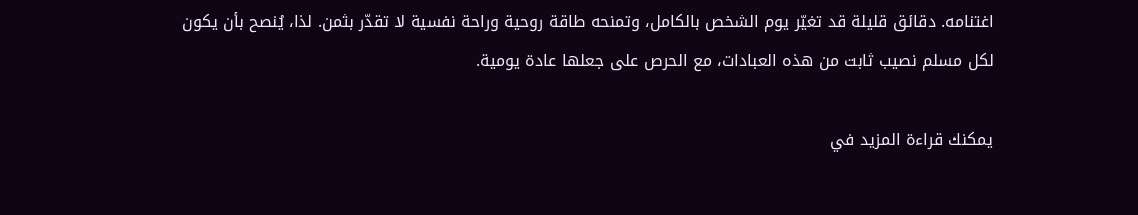اغتنامه. دقائق قليلة قد تغيّر يوم الشخص بالكامل، وتمنحه طاقة روحية وراحة نفسية لا تقدّر بثمن. لذا، يُنصح بأن يكون لكل مسلم نصيب ثابت من هذه العبادات، مع الحرص على جعلها عادة يومية.

يمكنك قراءة المزيد في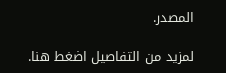المصدر.

لمزيد من التفاصيل اضغط هنا.